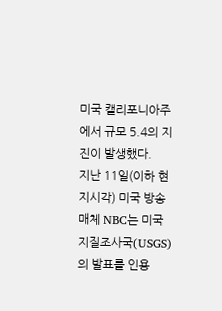미국 캘리포니아주에서 규모 5.4의 지진이 발생했다.
지난 11일(이하 현지시각) 미국 방송매체 NBC는 미국 지질조사국(USGS)의 발표를 인용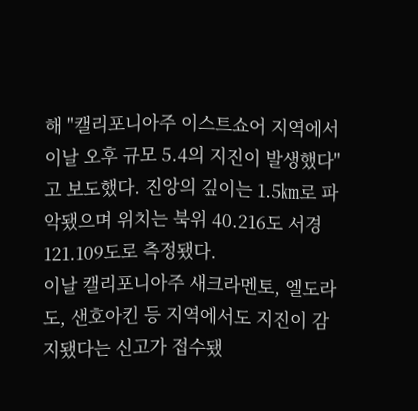해 "캘리포니아주 이스트쇼어 지역에서 이날 오후 규모 5.4의 지진이 발생했다"고 보도했다. 진앙의 깊이는 1.5㎞로 파악됐으며 위치는 북위 40.216도 서경 121.109도로 측정됐다.
이날 캘리포니아주 새크라멘토, 엘도라도, 샌호아킨 등 지역에서도 지진이 감지됐다는 신고가 접수됐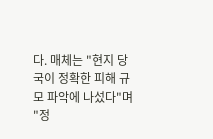다. 매체는 "현지 당국이 정확한 피해 규모 파악에 나섰다"며 "정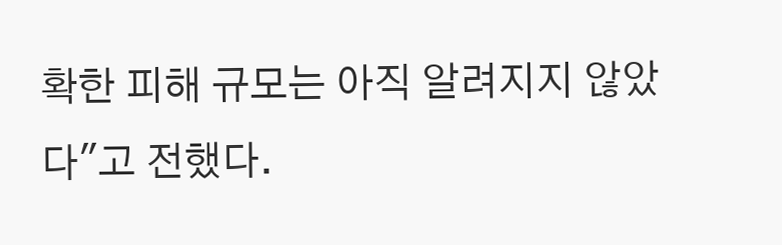확한 피해 규모는 아직 알려지지 않았다"고 전했다.